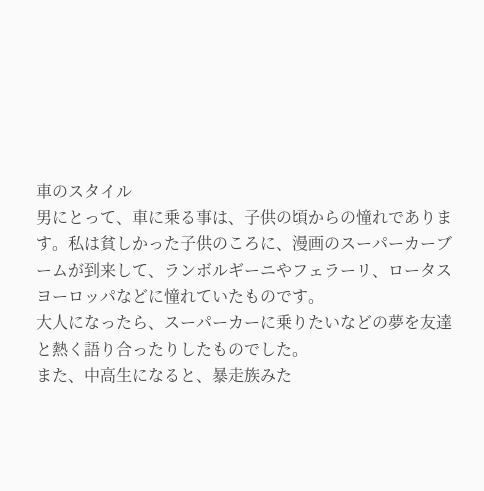車のスタイル
男にとって、車に乗る事は、子供の頃からの憧れであります。私は貧しかった子供のころに、漫画のスーパーカーブームが到来して、ランボルギーニやフェラーリ、ロータスヨーロッパなどに憧れていたものです。
大人になったら、スーパーカーに乗りたいなどの夢を友達と熱く語り合ったりしたものでした。
また、中高生になると、暴走族みた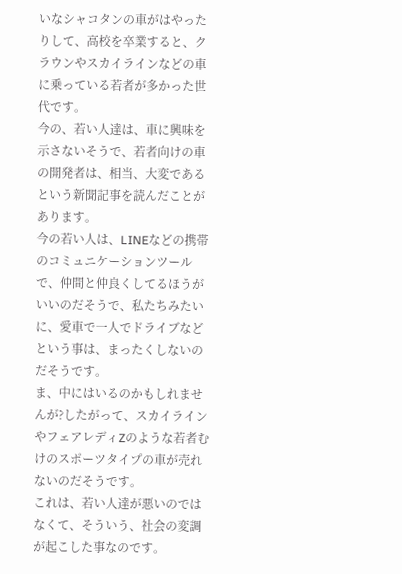いなシャコタンの車がはやったりして、高校を卒業すると、クラウンやスカイラインなどの車に乗っている若者が多かった世代です。
今の、若い人達は、車に興味を示さないそうで、若者向けの車の開発者は、相当、大変であるという新聞記事を読んだことがあります。
今の若い人は、LINEなどの携帯のコミュニケーションツールで、仲間と仲良くしてるほうがいいのだそうで、私たちみたいに、愛車で一人でドライブなどという事は、まったくしないのだそうです。
ま、中にはいるのかもしれませんが?したがって、スカイラインやフェアレディZのような若者むけのスポーツタイプの車が売れないのだそうです。
これは、若い人達が悪いのではなくて、そういう、社会の変調が起こした事なのです。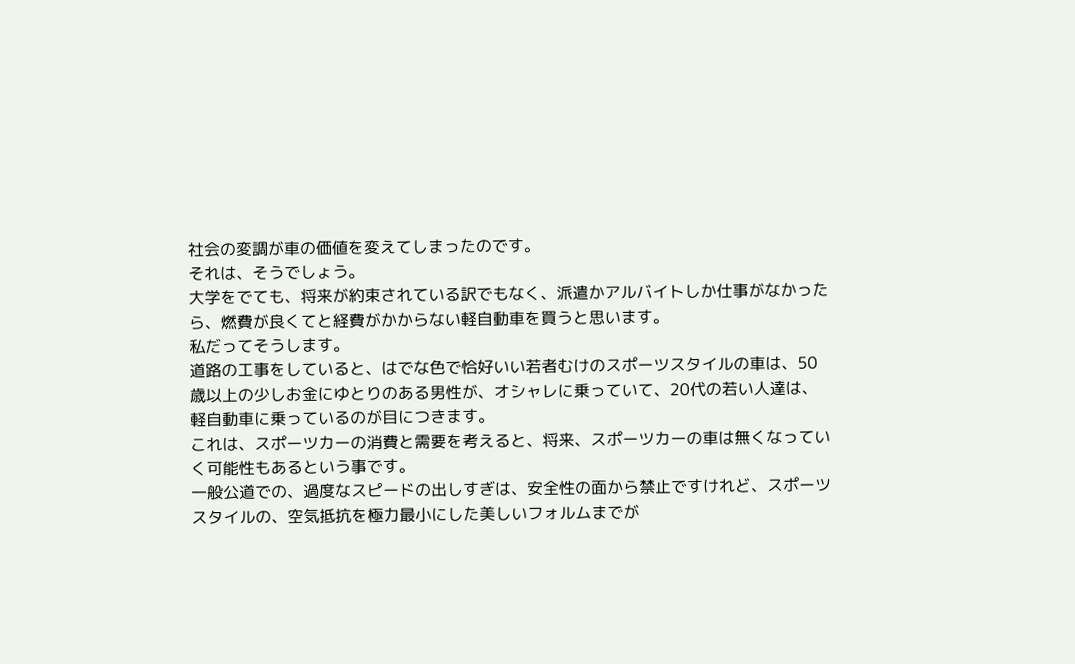社会の変調が車の価値を変えてしまったのです。
それは、そうでしょう。
大学をでても、将来が約束されている訳でもなく、派遣かアルバイトしか仕事がなかったら、燃費が良くてと経費がかからない軽自動車を買うと思います。
私だってそうします。
道路の工事をしていると、はでな色で恰好いい若者むけのスポーツスタイルの車は、50歳以上の少しお金にゆとりのある男性が、オシャレに乗っていて、20代の若い人達は、軽自動車に乗っているのが目につきます。
これは、スポーツカーの消費と需要を考えると、将来、スポーツカーの車は無くなっていく可能性もあるという事です。
一般公道での、過度なスピードの出しすぎは、安全性の面から禁止ですけれど、スポーツスタイルの、空気抵抗を極力最小にした美しいフォルムまでが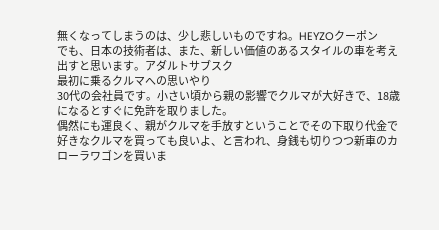無くなってしまうのは、少し悲しいものですね。HEYZOクーポン
でも、日本の技術者は、また、新しい価値のあるスタイルの車を考え出すと思います。アダルトサブスク
最初に乗るクルマへの思いやり
30代の会社員です。小さい頃から親の影響でクルマが大好きで、18歳になるとすぐに免許を取りました。
偶然にも運良く、親がクルマを手放すということでその下取り代金で好きなクルマを買っても良いよ、と言われ、身銭も切りつつ新車のカローラワゴンを買いま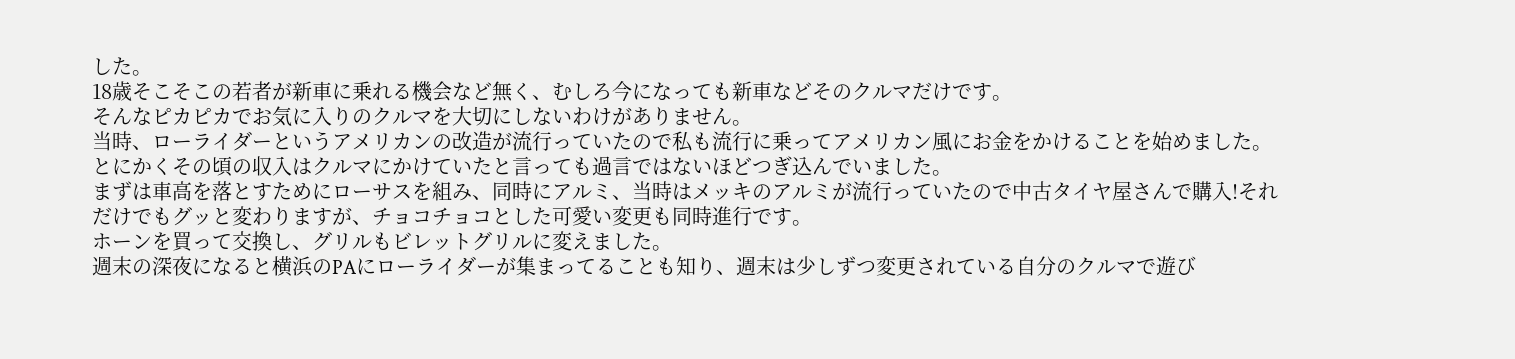した。
18歳そこそこの若者が新車に乗れる機会など無く、むしろ今になっても新車などそのクルマだけです。
そんなピカピカでお気に入りのクルマを大切にしないわけがありません。
当時、ローライダーというアメリカンの改造が流行っていたので私も流行に乗ってアメリカン風にお金をかけることを始めました。
とにかくその頃の収入はクルマにかけていたと言っても過言ではないほどつぎ込んでいました。
まずは車高を落とすためにローサスを組み、同時にアルミ、当時はメッキのアルミが流行っていたので中古タイヤ屋さんで購入!それだけでもグッと変わりますが、チョコチョコとした可愛い変更も同時進行です。
ホーンを買って交換し、グリルもビレットグリルに変えました。
週末の深夜になると横浜のPAにローライダーが集まってることも知り、週末は少しずつ変更されている自分のクルマで遊び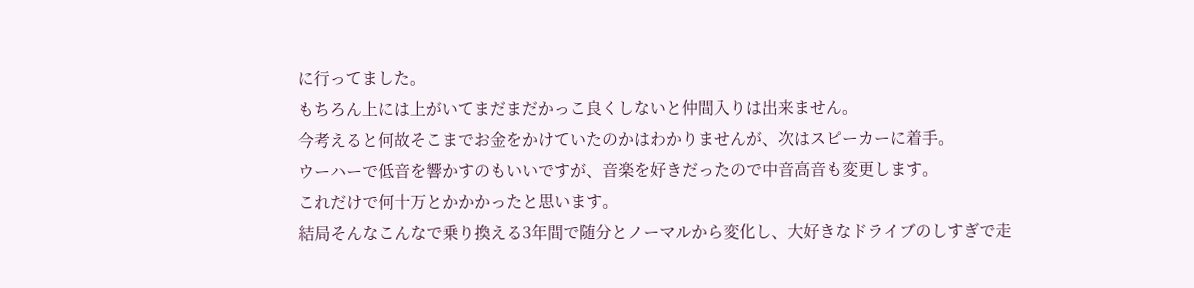に行ってました。
もちろん上には上がいてまだまだかっこ良くしないと仲間入りは出来ません。
今考えると何故そこまでお金をかけていたのかはわかりませんが、次はスピーカーに着手。
ウーハーで低音を響かすのもいいですが、音楽を好きだったので中音高音も変更します。
これだけで何十万とかかかったと思います。
結局そんなこんなで乗り換える3年間で随分とノーマルから変化し、大好きなドライブのしすぎで走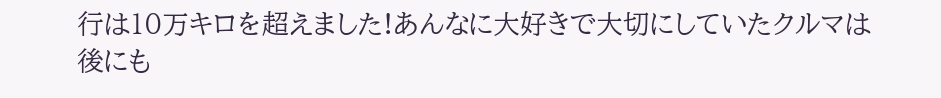行は10万キロを超えました!あんなに大好きで大切にしていたクルマは後にも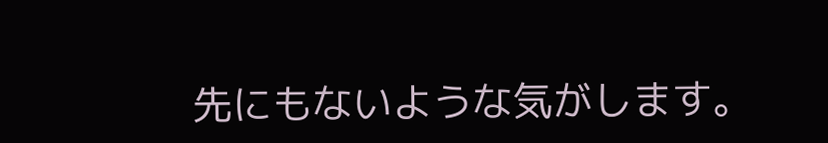先にもないような気がします。